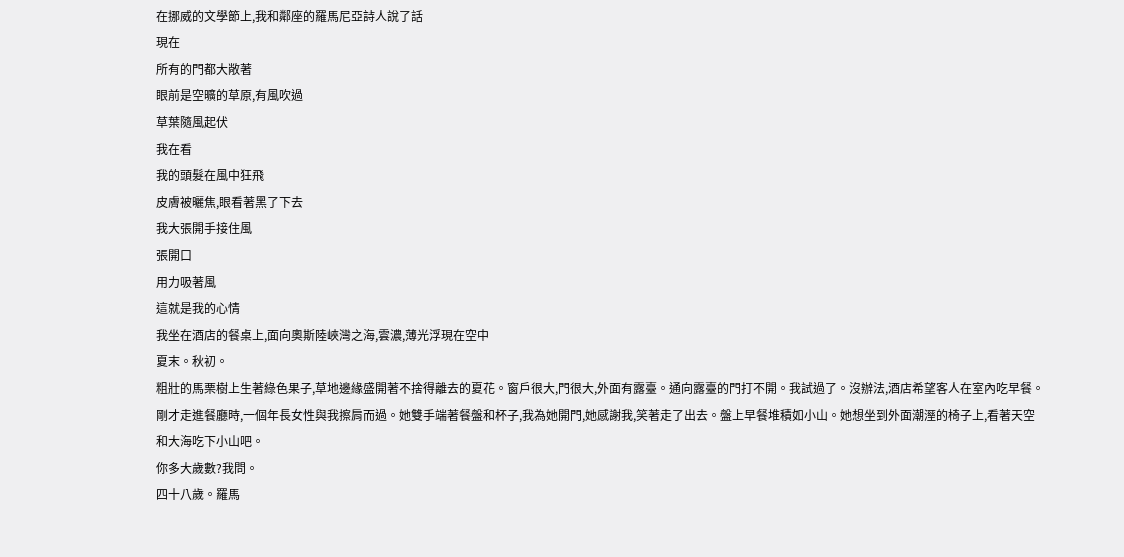在挪威的文學節上,我和鄰座的羅馬尼亞詩人說了話
現在
所有的門都大敞著
眼前是空曠的草原,有風吹過
草葉隨風起伏
我在看
我的頭髮在風中狂飛
皮膚被曬焦,眼看著黑了下去
我大張開手接住風
張開口
用力吸著風
這就是我的心情
我坐在酒店的餐桌上,面向奧斯陸峽灣之海,雲濃,薄光浮現在空中
夏末。秋初。
粗壯的馬栗樹上生著綠色果子,草地邊緣盛開著不捨得離去的夏花。窗戶很大,門很大,外面有露臺。通向露臺的門打不開。我試過了。沒辦法,酒店希望客人在室內吃早餐。剛才走進餐廳時,一個年長女性與我擦肩而過。她雙手端著餐盤和杯子,我為她開門,她感謝我,笑著走了出去。盤上早餐堆積如小山。她想坐到外面潮溼的椅子上,看著天空和大海吃下小山吧。
你多大歲數?我問。
四十八歲。羅馬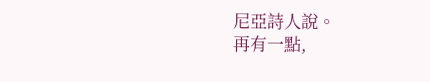尼亞詩人說。
再有一點,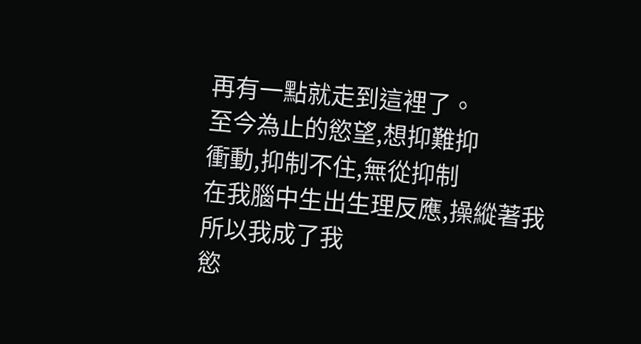再有一點就走到這裡了。
至今為止的慾望,想抑難抑
衝動,抑制不住,無從抑制
在我腦中生出生理反應,操縱著我
所以我成了我
慾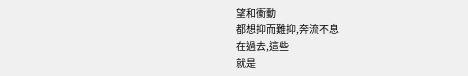望和衝動
都想抑而難抑,奔流不息
在過去,這些
就是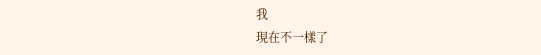我
現在不一樣了